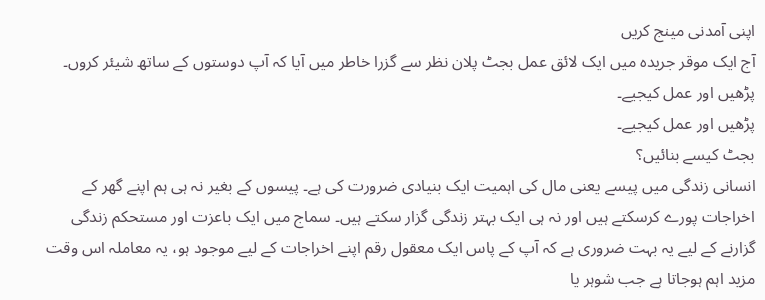اپنی آمدنی مینج کریں
آج ایک موقر جریدہ میں ایک لائق عمل بجٹ پلان نظر سے گزرا خاطر میں آیا کہ آپ دوستوں کے ساتھ شیئر کروں۔
پڑھیں اور عمل کیجیے۔
پڑھیں اور عمل کیجیے۔
بجٹ کیسے بنائیں؟
انسانی زندگی میں پیسے یعنی مال کی اہمیت ایک بنیادی ضرورت کی ہے۔ پیسوں کے بغیر نہ ہی ہم اپنے گھر کے اخراجات پورے کرسکتے ہیں اور نہ ہی ایک بہتر زندگی گزار سکتے ہیں۔ سماج میں ایک باعزت اور مستحکم زندگی گزارنے کے لیے یہ بہت ضروری ہے کہ آپ کے پاس ایک معقول رقم اپنے اخراجات کے لیے موجود ہو، یہ معاملہ اس وقت مزید اہم ہوجاتا ہے جب شوہر یا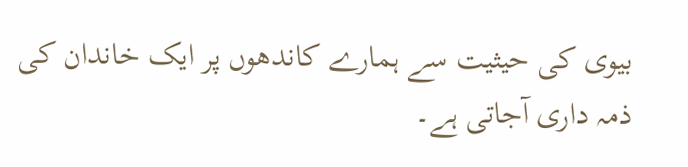بیوی کی حیثیت سے ہمارے کاندھوں پر ایک خاندان کی ذمہ داری آجاتی ہے۔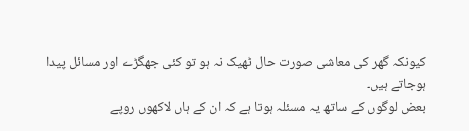کیونکہ گھر کی معاشی صورت حال ٹھیک نہ ہو تو کئی جھگڑے اور مسائل پیدا ہوجاتے ہیں۔
بعض لوگوں کے ساتھ یہ مسئلہ ہوتا ہے کہ ان کے ہاں لاکھوں روپے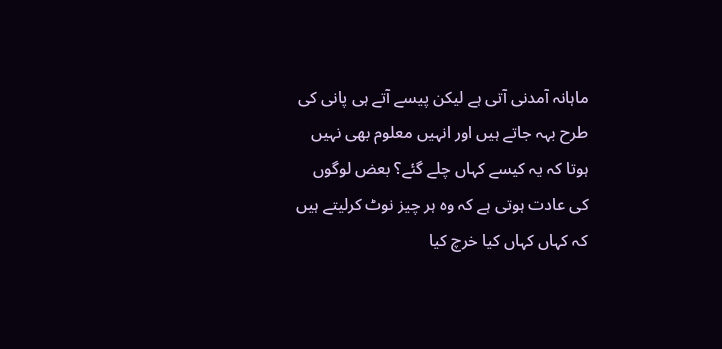ماہانہ آمدنی آتی ہے لیکن پیسے آتے ہی پانی کی طرح بہہ جاتے ہیں اور انہیں معلوم بھی نہیں ہوتا کہ یہ کیسے کہاں چلے گئے؟ بعض لوگوں کی عادت ہوتی ہے کہ وہ ہر چیز نوٹ کرلیتے ہیں کہ کہاں کہاں کیا خرچ کیا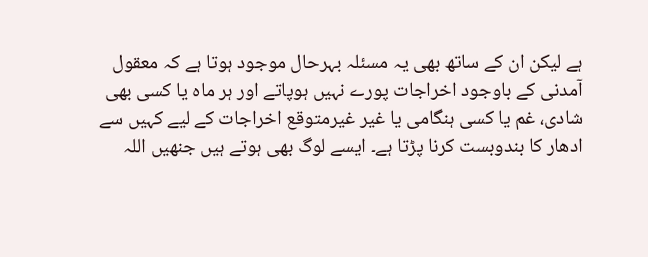ہے لیکن ان کے ساتھ بھی یہ مسئلہ بہرحال موجود ہوتا ہے کہ معقول آمدنی کے باوجود اخراجات پورے نہیں ہوپاتے اور ہر ماہ یا کسی بھی شادی، غم یا کسی ہنگامی یا غیر غیرمتوقع اخراجات کے لیے کہیں سے ادھار کا بندوبست کرنا پڑتا ہے۔ ایسے لوگ بھی ہوتے ہیں جنھیں اللہ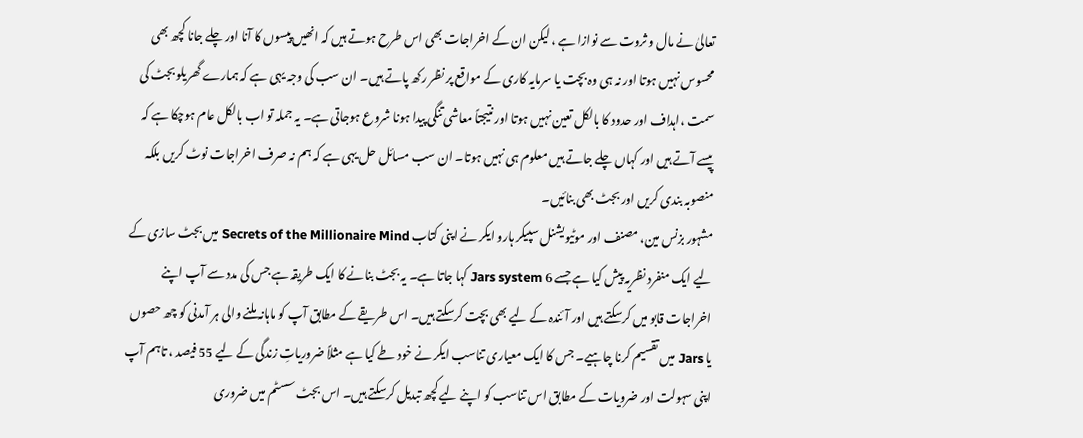تعالیٰ نے مال و ثروت سے نوازا ہے ، لیکن ان کے اخراجات بھی اس طرح ہوتے ہیں کہ انھیں پیسوں کا آنا اور چلے جانا کچھ بھی محسوس نہیں ہوتا اور نہ ہی وہ بچت یا سرمایہ کاری کے مواقع پر نظر رکھ پاتے ہیں۔ ان سب کی وجہ یہی ہے کہ ہمارے گھریلو بجٹ کی سمت ،اہداف اور حدود کا بالکل تعین نہیں ہوتا اور نتیجتاً معاشی تنگی پیدا ہونا شروع ہوجاتی ہے۔ یہ جملہ تو اب بالکل عام ہوچکا ہے کہ پیسے آتے ہیں اور کہاں چلے جاتے ہیں معلوم ہی نہیں ہوتا۔ ان سب مسائل حل یہی ہے کہ ہم نہ صرف اخراجات نوٹ کریں بلکہ منصوبہ بندی کریں اور بجٹ بھی بنائیں۔
مشہور بزنس مین، مصنف اور موٹیویشنل سپیکر ہارو ایکر نے اپنی کتاب Secrets of the Millionaire Mind میں بجٹ سازی کے لیے ایک منفرد نظریہ پیش کیا ہے جسے 6 Jars system کہا جاتا ہے۔ یہ بجٹ بنانے کا ایک طریقہ ہے جس کی مدد سے آپ اپنے اخراجات قابو میں کرسکتے ہیں اور آئندہ کے لیے بھی بچت کرسکتے ہیں۔ اس طریقے کے مطابق آپ کو ماہانہ ملنے والی ہر آمدنی کو چھ حصوں یا Jars میں تقسیم کرنا چاہیے۔ جس کا ایک معیاری تناسب ایکر نے خود طے کیا ہے مثلاً ضروریاتِ زندگی کے لیے 55 فیصد ، تاہم آپ اپنی سہولت اور ضرویات کے مطابق اس تناسب کو اپنے لیے کچھ تبدیل کرسکتے ہیں۔ اس بجٹ سسٹم میں ضروری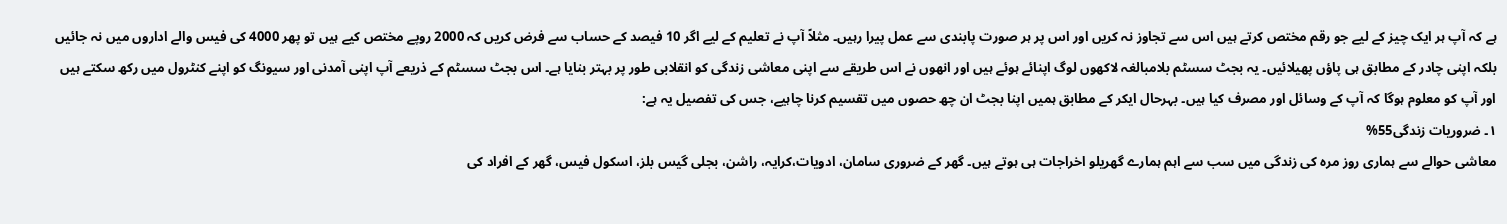ہے کہ آپ ہر ایک چیز کے لیے جو رقم مختص کرتے ہیں اس سے تجاوز نہ کریں اور اس پر ہر صورت پابندی سے عمل پیرا رہیں۔ مثلاً آپ نے تعلیم کے لیے اگر 10 فیصد کے حساب سے فرض کریں کہ 2000 روپے مختص کیے ہیں تو پھر 4000 کی فیس والے اداروں میں نہ جائیں بلکہ اپنی چادر کے مطابق ہی پاؤں پھیلائیں۔ یہ بجٹ سسٹم بلامبالغہ لاکھوں لوگ اپنائے ہوئے ہیں اور انھوں نے اس طریقے سے اپنی معاشی زندگی کو انقلابی طور پر بہتر بنایا ہے۔ اس بجٹ سسٹم کے ذریعے آپ اپنی آمدنی اور سیونگ کو اپنے کنٹرول میں رکھ سکتے ہیں اور آپ کو معلوم ہوگا کہ آپ کے وسائل اور مصرف کیا ہیں۔ بہرحال ایکر کے مطابق ہمیں اپنا بجٹ ان چھ حصوں میں تقسیم کرنا چاہیے، جس کی تفصیل یہ ہے:
۱۔ ضروریات زندگی55%
معاشی حوالے سے ہماری روز مرہ کی زندگی میں سب سے اہم ہمارے گھریلو اخراجات ہی ہوتے ہیں۔ گھر کے ضروری سامان، ادویات،کرایہ، راشن، بجلی گیس بلز، اسکول فیس، گھر کے افراد کی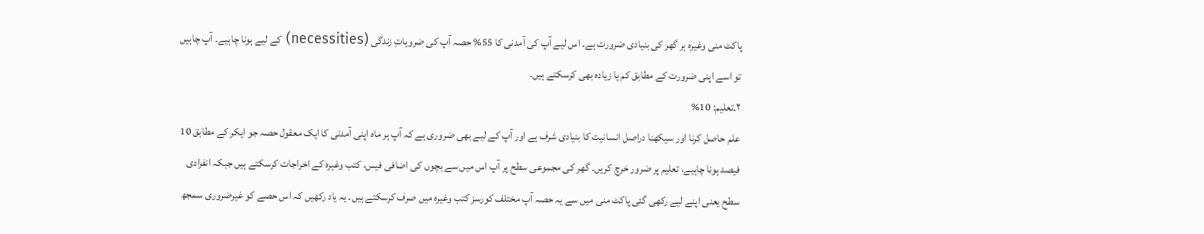پاکٹ منی وغیرہ ہر گھر کی بنیادی ضرورت ہے۔ اس لیے آپ کی آمدنی کا 55% حصہ آپ کی ضرویاتِ زندگی (necessities) کے لیے ہونا چاہیے۔ آپ چاہیں تو اسے اپنی ضرورت کے مطابق کم یا زیادہ بھی کرسکتے ہیں۔
۲۔تعلیم: 10%
علم حاصل کرنا اور سیکھنا دراصل انسانیت کا بنیادی شرف ہے اور آپ کے لیے بھی ضروری ہے کہ آپ ہر ماہ اپنی آمدنی کا ایک معقول حصہ جو ایکر کے مطابق 10 فیصد ہونا چاہیے، تعلیم پر ضرور خرچ کریں۔ گھر کی مجموعی سطح پر آپ اس میں سے بچوں کی اضافی فیس، کتب وغیرہ کے اخراجات کرسکتے ہیں جبکہ انفرادی سطح یعنی اپنے لیے رکھی گئی پاکٹ منی میں سے یہ حصہ آپ مختلف کورسز کتب وغیرہ میں صرف کرسکتے ہیں۔ یہ یاد رکھیں کہ اس حصے کو غیرضروری سمجھ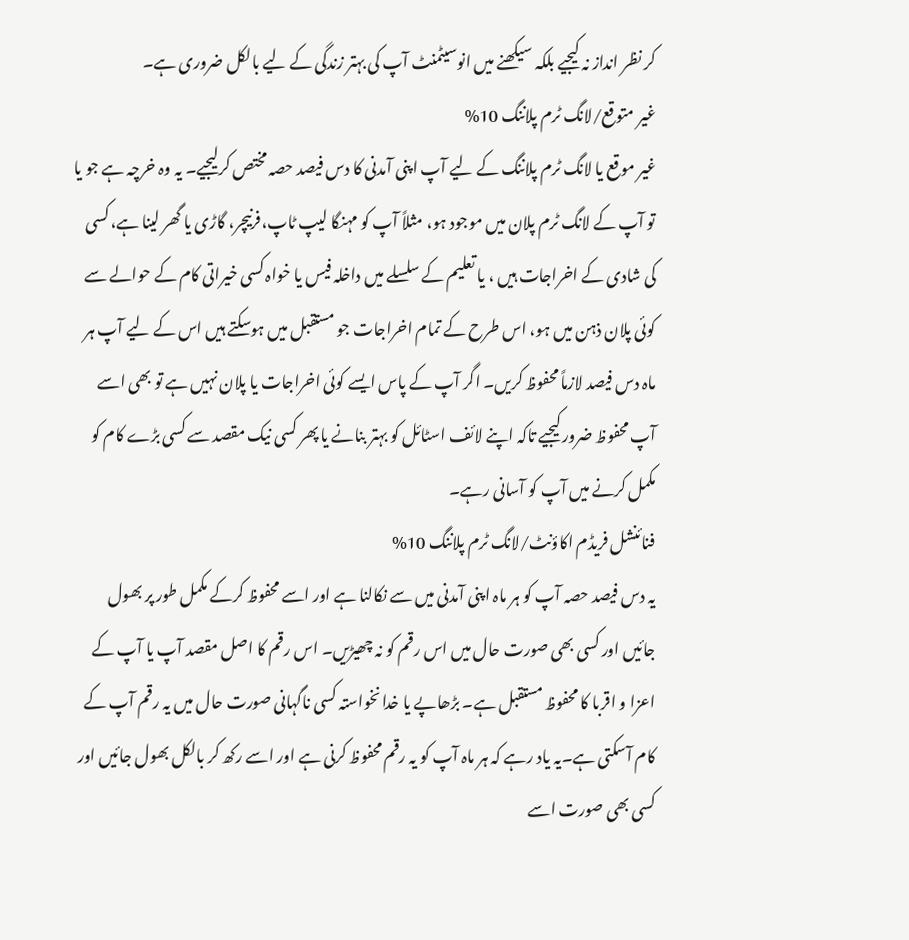کر نظر انداز نہ کیجیے بلکہ سیکھنے میں انوسیٹمنٹ آپ کی بہتر زندگی کے لیے بالکل ضروری ہے۔
غیر متوقع/لانگ ٹرم پلاننگ 10%
غیر موقع یا لانگ ٹرم پلاننگ کے لیے آپ اپنی آمدنی کا دس فیصد حصہ مختص کرلیجیے۔ یہ وہ خرچہ ہے جو یا تو آپ کے لانگ ٹرم پلان میں موجود ہو، مثلاً آپ کو مہنگا لیپ ٹاپ،فرنیچر، گاڑی یا گھر لینا ہے، کسی کی شادی کے اخراجات ہیں ، یا تعلیم کے سلسلے میں داخلہ فیس یا خواہ کسی خیراتی کام کے حوالے سے کوئی پلان ذہن میں ہو، اس طرح کے تمام اخراجات جو مستقبل میں ہوسکتے ہیں اس کے لیے آپ ہر ماہ دس فیصد لازماً محفوظ کریں۔ اگر آپ کے پاس ایسے کوئی اخراجات یا پلان نہیں ہے تو بھی اسے آپ محفوظ ضرور کیجیے تاکہ اپنے لائف اسٹائل کو بہتر بنانے یا پھر کسی نیک مقصد سے کسی بڑے کام کو مکمل کرنے میں آپ کو آسانی رہے۔
فنائنشل فریڈم اکاؤنٹ/لانگ ٹرم پلاننگ 10%
یہ دس فیصد حصہ آپ کو ہر ماہ اپنی آمدنی میں سے نکالنا ہے اور اسے محفوظ کرکے مکمل طور پر بھول جائیں اور کسی بھی صورت حال میں اس رقم کو نہ چھیڑیں۔ اس رقم کا اصل مقصد آپ یا آپ کے اعزا و اقربا کا محفوظ مستقبل ہے۔ بڑھاپے یا خدانخواستہ کسی ناگہانی صورت حال میں یہ رقم آپ کے کام آسکتی ہے۔یہ یاد رہے کہ ہر ماہ آپ کو یہ رقم محفوظ کرنی ہے اور اسے رکھ کر بالکل بھول جائیں اور کسی بھی صورت اسے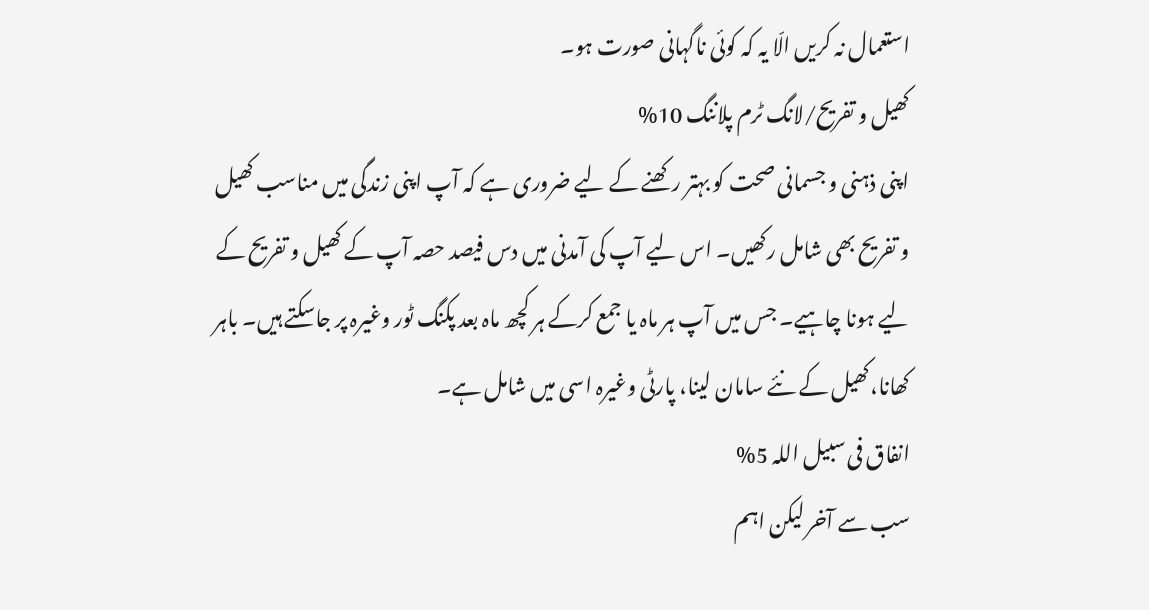استعمال نہ کریں الّا یہ کہ کوئی ناگہانی صورت ہو۔
کھیل و تفریح/لانگ ٹرم پلاننگ 10%
اپنی ذہنی و جسمانی صحت کو بہتر رکھنے کے لیے ضروری ہے کہ آپ اپنی زندگی میں مناسب کھیل و تفریح بھی شامل رکھیں۔ اس لیے آپ کی آمدنی میں دس فیصد حصہ آپ کے کھیل و تفریح کے لیے ہونا چاہیے۔ جس میں آپ ہر ماہ یا جمع کرکے ہر کچھ ماہ بعد پکنگ ٹور وغیرہ پر جاسکتے ہیں۔ باہر کھانا،کھیل کے نئے سامان لینا، پارٹی وغیرہ اسی میں شامل ہے۔
انفاق فی سبیل اللہ 5%
سب سے آخر لیکن اہم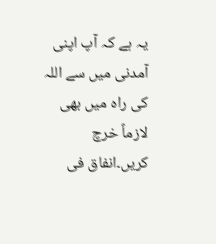یہ ہے کہ آپ اپنی آمدنی میں سے اللہ کی راہ میں بھی لازماً خرچ کریں۔انفاق فی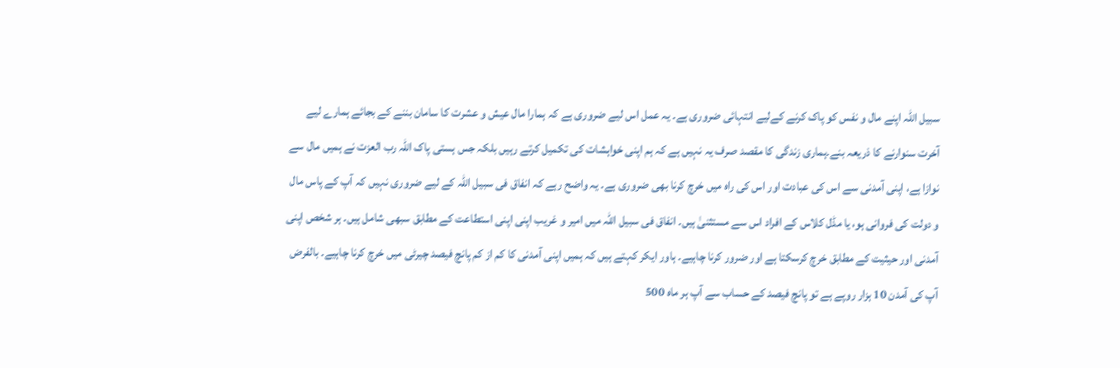سبیل اللہ اپنے مال و نفس کو پاک کرنے کےلیے انتہائی ضروری ہے۔ یہ عمل اس لیے ضروری ہے کہ ہمارا مال عیش و عشرت کا سامان بننے کے بجائے ہمارے لیے آخرت سنوارنے کا ذریعہ بنے۔ہماری زندگی کا مقصد صرف یہ نہیں ہے کہ ہم اپنی خواہشات کی تکمیل کرتے رہیں بلکہ جس ہستی پاک اللہ رب العزت نے ہمیں مال سے نوازا ہے، اپنی آمدنی سے اس کی عبادت اور اس کی راہ میں خرچ کرنا بھی ضروری ہے۔ یہ واضح رہے کہ انفاق فی سبیل اللہ کے لیے ضروری نہیں کہ آپ کے پاس مال و دولت کی فروانی ہو، یا مڈل کلاس کے افراد اس سے مستثنیٰ ہیں۔ انفاق فی سبیل اللہ میں امیر و غریب اپنی اپنی استطاعت کے مطابق سبھی شامل ہیں۔ ہر شخص اپنی آمدنی اور حیثیت کے مطابق خرچ کرسکتا ہے اور ضرور کرنا چاہیے۔ ہاور ایکر کہتے ہیں کہ ہمیں اپنی آمدنی کا کم از کم پانچ فیصد چیرٹی میں خرچ کرنا چاہیے۔ بالفرض آپ کی آمدن 10 ہزار روپے ہے تو پانچ فیصد کے حساب سے آپ ہر ماہ 500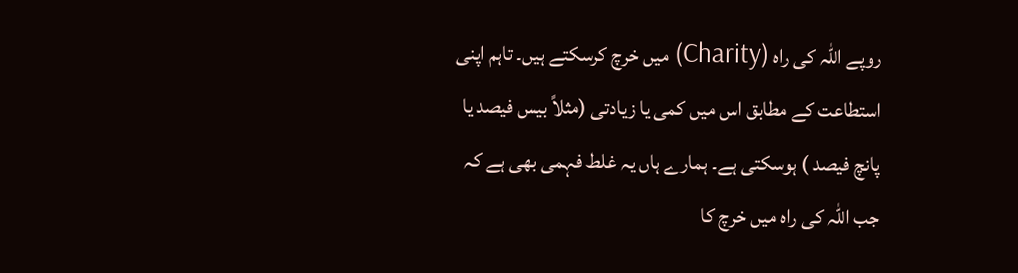روپے اللہ کی راہ (Charity) میں خرچ کرسکتے ہیں۔ تاہم اپنی استطاعت کے مطابق اس میں کمی یا زیادتی (مثلاً بیس فیصد یا پانچ فیصد ) ہوسکتی ہے۔ ہمارے ہاں یہ غلط فہمی بھی ہے کہ جب اللہ کی راہ میں خرچ کا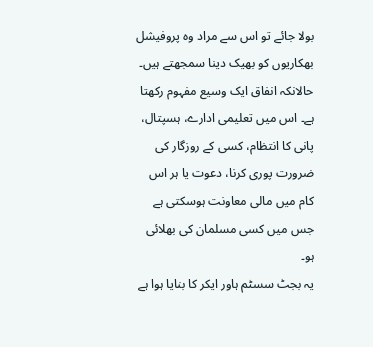بولا جائے تو اس سے مراد وہ پروفیشل بھکاریوں کو بھیک دینا سمجھتے ہیں۔ حالانکہ انفاق ایک وسیع مفہوم رکھتا ہے۔ اس میں تعلیمی ادارے، ہسپتال، پانی کا انتظام، کسی کے روزگار کی ضرورت پوری کرنا، دعوت یا ہر اس کام میں مالی معاونت ہوسکتی ہے جس میں کسی مسلمان کی بھلائی ہو۔
یہ بجٹ سسٹم ہاور ایکر کا بنایا ہوا ہے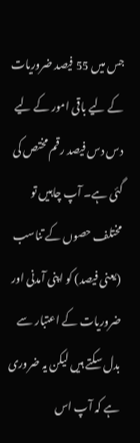جس میں 55 فیصد ضروریات کے لیے باقی امور کے لیے دس دس فیصد رقم مختص کی گئی ہے۔ آپ چاہیں تو مختلف حصوں کے تناسب (یعنی فیصد) کو اپنی آمدنی اور ضروریات کے اعتبار سے بدل سکتے ہیں لیکن یہ ضروری ہے کہ آپ اس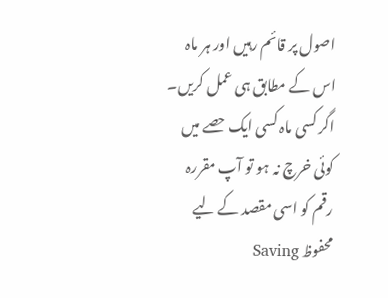اصول پر قائم رہیں اور ہر ماہ اس کے مطابق ہی عمل کریں۔ اگر کسی ماہ کسی ایک حصے میں کوئی خرچ نہ ہو تو آپ مقررہ رقم کو اسی مقصد کے لیے محفوظ Saving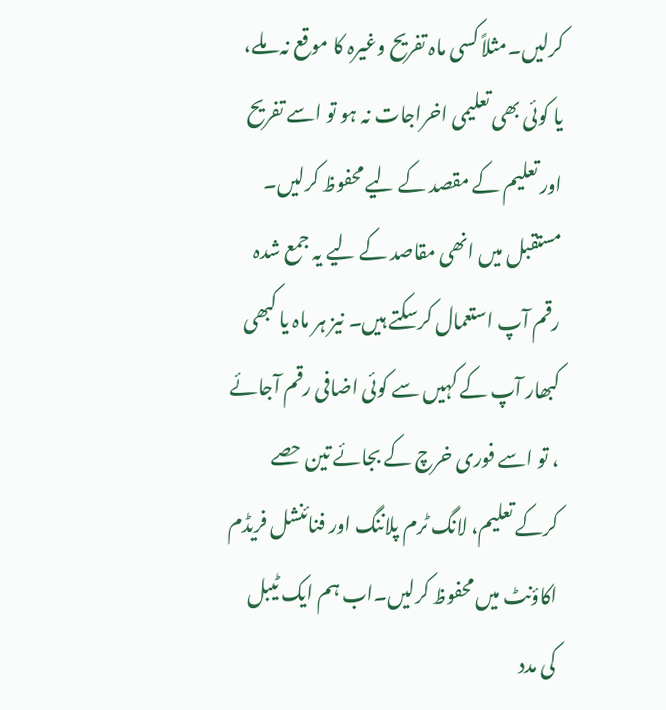کرلیں۔مثلاً کسی ماہ تفریح وغیرہ کا موقع نہ ملے، یا کوئی بھی تعلیمی اخراجات نہ ہو تو اسے تفریح اور تعلیم کے مقصد کے لیے محفوظ کرلیں۔ مستقبل میں انھی مقاصد کے لیے یہ جمع شدہ رقم آپ استعمال کرسکتے ہیں۔ نیز ہر ماہ یا کبھی کبھار آپ کے کہیں سے کوئی اضافی رقم آجائے ، تو اسے فوری خرچ کے بجائے تین حصے کرکے تعلیم، لانگ ٹرم پلاننگ اور فنائنشل فریڈم اکاؤنٹ میں محفوظ کرلیں۔اب ہم ایک ٹیبل کی مدد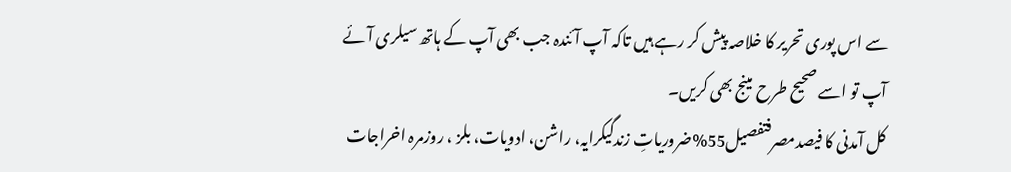سے اس پوری تحریر کا خلاصہ پیش کر رہے ہیں تاکہ آپ آئندہ جب بھی آپ کے ہاتھ سیلری آئے آپ تو اسے صحیح طرح مینج بھی کریں۔
کل آمدنی کا فیصدمصرفتفصیل55%ضروریاتِ زندگیکرایہ، راشن، ادویات، بلز ، روزمرہ اخراجات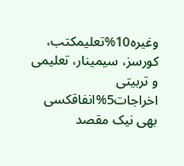وغیرہ10%تعلیمکتب، کورسز، سیمینار، تعلیمی و تربیتی اخراجات5%انفاقکسی بھی نیک مقصد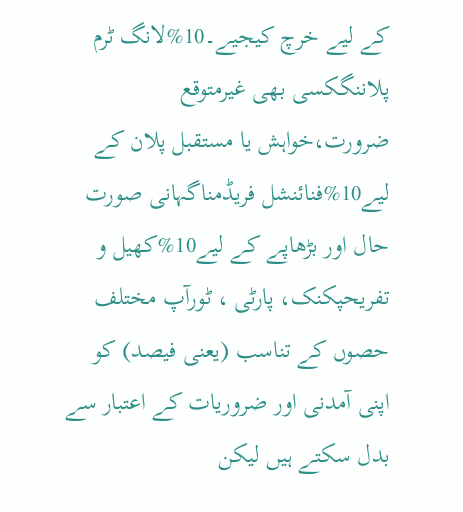کے لیے خرچ کیجیے۔10%لانگ ٹرم پلاننگکسی بھی غیرمتوقع ضرورت،خواہش یا مستقبل پلان کے لیے10%فنائنشل فریڈمناگہانی صورت حال اور بڑھاپے کے لیے10%کھیل و تفریحپکنک، پارٹی ، ٹورآپ مختلف حصوں کے تناسب (یعنی فیصد) کو اپنی آمدنی اور ضروریات کے اعتبار سے بدل سکتے ہیں لیکن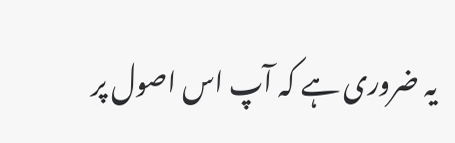یہ ضروری ہے کہ آپ اس اصول پر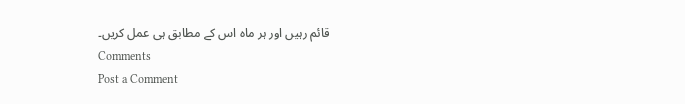قائم رہیں اور ہر ماہ اس کے مطابق ہی عمل کریں۔
Comments
Post a Comment